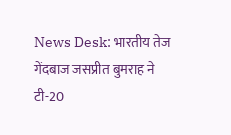News Desk: भारतीय तेज गेंदबाज जसप्रीत बुमराह ने टी-20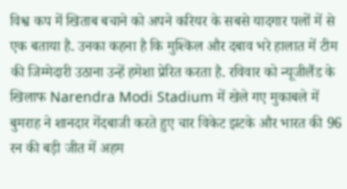विश्व कप में खिताब बचाने को अपने करियर के सबसे यादगार पलों में से एक बताया है. उनका कहना है कि मुश्किल और दबाव भरे हालात में टीम की जिम्मेदारी उठाना उन्हें हमेशा प्रेरित करता है. रविवार को न्यूजीलैंड के खिलाफ Narendra Modi Stadium में खेले गए मुकाबले में बुमराह ने शानदार गेंदबाजी करते हुए चार विकेट झटके और भारत की 96 रन की बड़ी जीत में अहम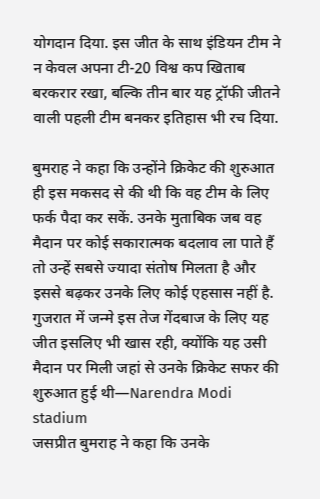योगदान दिया. इस जीत के साथ इंडियन टीम ने न केवल अपना टी-20 विश्व कप खिताब बरकरार रखा, बल्कि तीन बार यह ट्रॉफी जीतने वाली पहली टीम बनकर इतिहास भी रच दिया.

बुमराह ने कहा कि उन्होंने क्रिकेट की शुरुआत ही इस मकसद से की थी कि वह टीम के लिए फर्क पैदा कर सकें. उनके मुताबिक जब वह मैदान पर कोई सकारात्मक बदलाव ला पाते हैं तो उन्हें सबसे ज्यादा संतोष मिलता है और इससे बढ़कर उनके लिए कोई एहसास नहीं है. गुजरात में जन्मे इस तेज गेंदबाज के लिए यह जीत इसलिए भी खास रही, क्योंकि यह उसी मैदान पर मिली जहां से उनके क्रिकेट सफर की शुरुआत हुई थी—Narendra Modi stadium
जसप्रीत बुमराह ने कहा कि उनके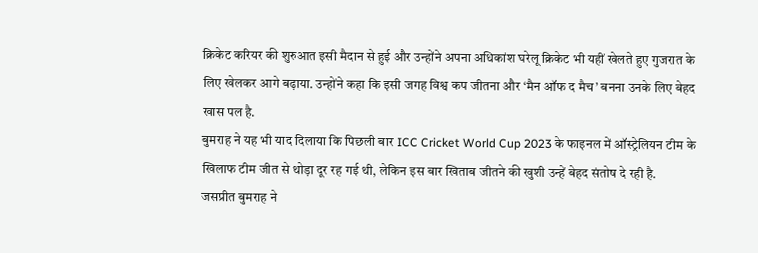क्रिकेट करियर की शुरुआत इसी मैदान से हुई और उन्होंने अपना अधिकांश घरेलू क्रिकेट भी यहीं खेलते हुए गुजरात के लिए खेलकर आगे बढ़ाया. उन्होंने कहा कि इसी जगह विश्व कप जीतना और ‘मैन ऑफ द मैच’ बनना उनके लिए बेहद खास पल है.
बुमराह ने यह भी याद दिलाया कि पिछली बार ICC Cricket World Cup 2023 के फाइनल में ऑस्ट्रेलियन टीम के खिलाफ टीम जीत से थोड़ा दूर रह गई थी, लेकिन इस बार खिताब जीतने की खुशी उन्हें बेहद संतोष दे रही है.
जसप्रीत बुमराह ने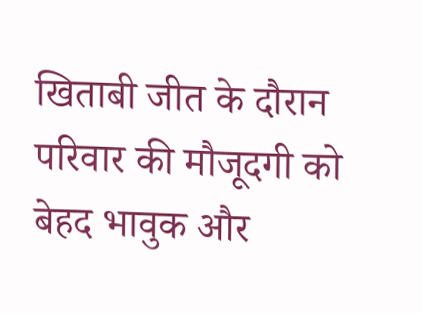खिताबी जीत के दौरान परिवार की मौजूदगी को बेहद भावुक और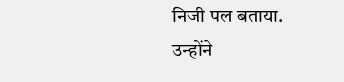निजी पल बताया. उन्होंने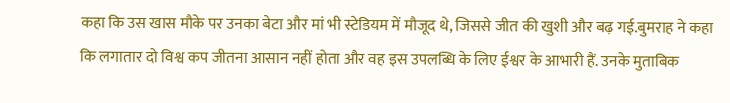कहा कि उस खास मौके पर उनका बेटा और मां भी स्टेडियम में मौजूद थे, जिससे जीत की खुशी और बढ़ गई.बुमराह ने कहा कि लगातार दो विश्व कप जीतना आसान नहीं होता और वह इस उपलब्धि के लिए ईश्वर के आभारी हैं. उनके मुताबिक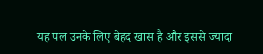यह पल उनके लिए बेहद खास है और इससे ज्यादा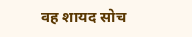वह शायद सोच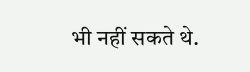भी नहीं सकते थे.